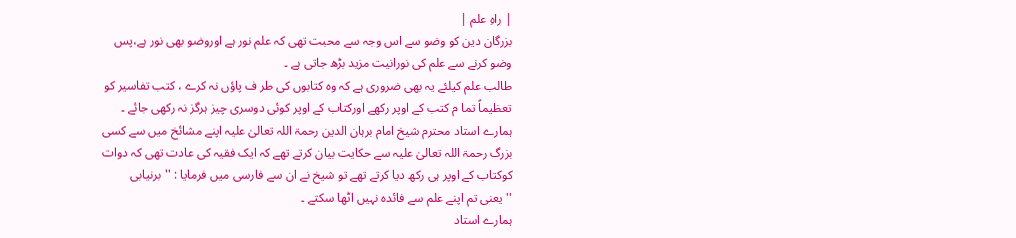| راہِ علم |
بزرگان دین کو وضو سے اس وجہ سے محبت تھی کہ علم نور ہے اوروضو بھی نور ہے،پس وضو کرنے سے علم کی نورانیت مزید بڑھ جاتی ہے ۔
طالب علم کیلئے یہ بھی ضروری ہے کہ وہ کتابوں کی طر ف پاؤں نہ کرے ، کتب تفاسیر کو تعظیماً تما م کتب کے اوپر رکھے اورکتاب کے اوپر کوئی دوسری چیز ہرگز نہ رکھی جائے ۔
ہمارے استاد محترم شیخ امام برہان الدین رحمۃ اللہ تعالیٰ علیہ اپنے مشائخ میں سے کسی بزرگ رحمۃ اللہ تعالیٰ علیہ سے حکایت بیان کرتے تھے کہ ایک فقیہ کی عادت تھی کہ دوات کوکتاب کے اوپر ہی رکھ دیا کرتے تھے تو شیخ نے ان سے فارسی میں فرمایا : ''برنیابی ''یعنی تم اپنے علم سے فائدہ نہیں اٹھا سکتے ۔
ہمارے استاد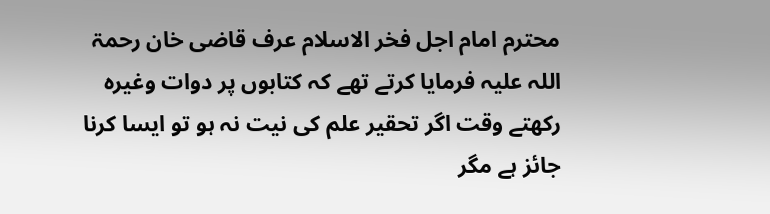محترم امام اجل فخر الاسلام عرف قاضی خان رحمۃ اللہ علیہ فرمایا کرتے تھے کہ کتابوں پر دوات وغیرہ رکھتے وقت اگر تحقیر علم کی نیت نہ ہو تو ایسا کرنا جائز ہے مگر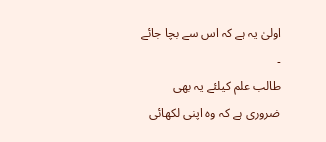اولیٰ یہ ہے کہ اس سے بچا جائے ۔
طالب علم کیلئے یہ بھی ضروری ہے کہ وہ اپنی لکھائی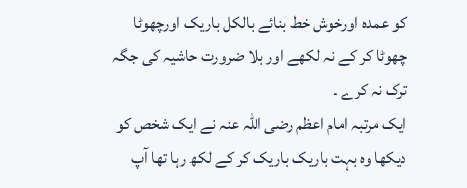کو عمدہ اورخوش خط بنائے بالکل باریک اورچھوٹا چھوٹا کر کے نہ لکھے اور بلا ضرورت حاشیہ کی جگہ ترک نہ کرے ۔
ایک مرتبہ امام اعظم رضی اللہ عنہ نے ایک شخص کو دیکھا وہ بہت باریک باریک کر کے لکھ رہا تھا آپ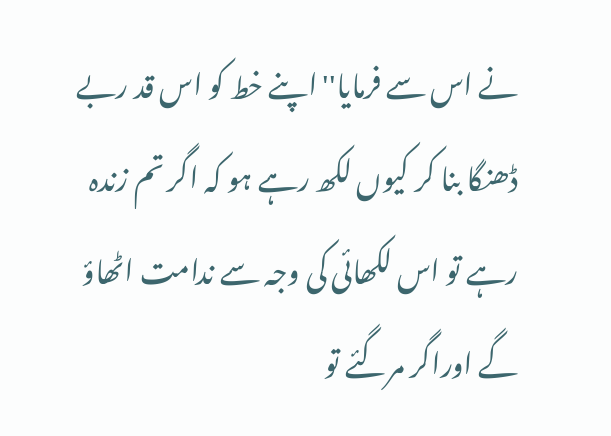نے اس سے فرمایا''اپنے خط کو اس قد ربے ڈھنگا بنا کر کیوں لکھ رہے ہو کہ اگر تم زندہ رہے تو اس لکھائی کی وجہ سے ندامت اٹھاؤ گے اوراگر مرگئے تو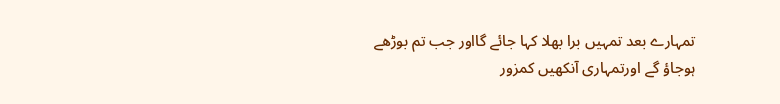تمہارے بعد تمہیں برا بھلا کہا جائے گااور جب تم بوڑھے ہوجاؤ گے اورتمہاری آنکھیں کمزور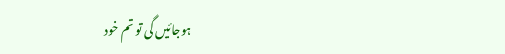ہوجائیں گی تو تم خود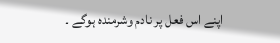اپنے اس فعل پر نادم وشرمندہ ہوگے ۔